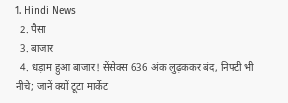1. Hindi News
  2. पैसा
  3. बाजार
  4. धड़ाम हुआ बाजार! सेंसेक्स 636 अंक लुढ़ककर बंद, निफ्टी भी नीचे; जानें क्यों टूटा मार्केट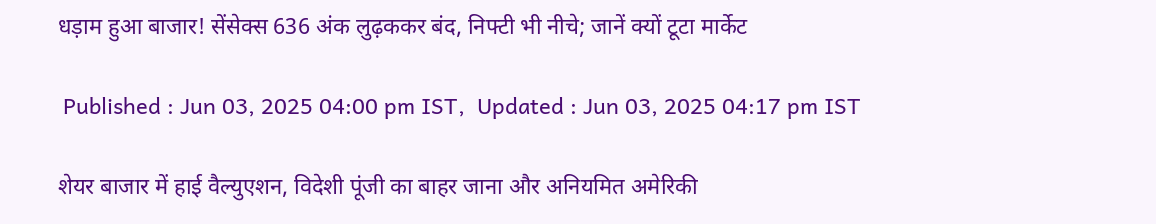धड़ाम हुआ बाजार! सेंसेक्स 636 अंक लुढ़ककर बंद, निफ्टी भी नीचे; जानें क्यों टूटा मार्केट

 Published : Jun 03, 2025 04:00 pm IST,  Updated : Jun 03, 2025 04:17 pm IST

शेयर बाजार में हाई वैल्युएशन, विदेशी पूंजी का बाहर जाना और अनियमित अमेरिकी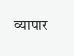व्यापार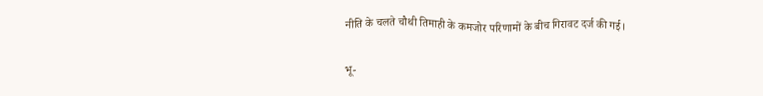नीति के चलते चौथी तिमाही के कमजोर परिणामों के बीच गिरावट दर्ज की गई।

भू-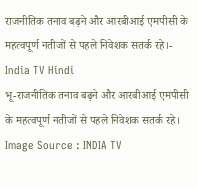राजनीतिक तनाव बढ़ने और आरबीआई एमपीसी के महत्वपूर्ण नतीजों से पहले निवेशक सतर्क रहे।- India TV Hindi
भू-राजनीतिक तनाव बढ़ने और आरबीआई एमपीसी के महत्वपूर्ण नतीजों से पहले निवेशक सतर्क रहे। Image Source : INDIA TV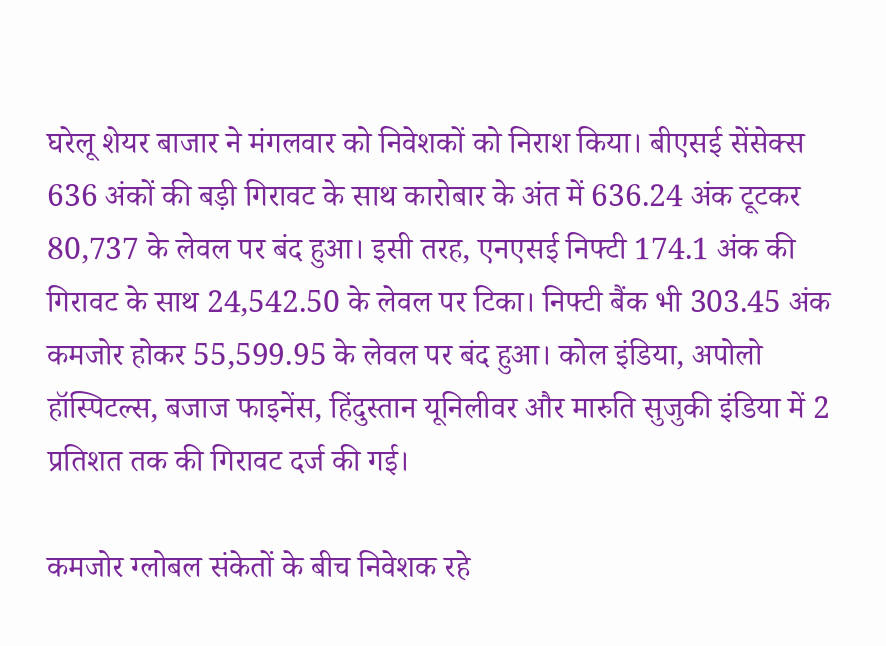घरेलू शेयर बाजार ने मंगलवार को निवेशकों को निराश किया। बीएसई सेंसेक्स 636 अंकों की बड़ी गिरावट के साथ कारोबार के अंत में 636.24 अंक टूटकर 80,737 के लेवल पर बंद हुआ। इसी तरह, एनएसई निफ्टी 174.1 अंक की गिरावट के साथ 24,542.50 के लेवल पर टिका। निफ्टी बैंक भी 303.45 अंक कमजोर होकर 55,599.95 के लेवल पर बंद हुआ। कोल इंडिया, अपोलो हॉस्पिटल्स, बजाज फाइनेंस, हिंदुस्तान यूनिलीवर और मारुति सुजुकी इंडिया में 2 प्रतिशत तक की गिरावट दर्ज की गई।

कमजोर ग्लोबल संकेतों के बीच निवेशक रहे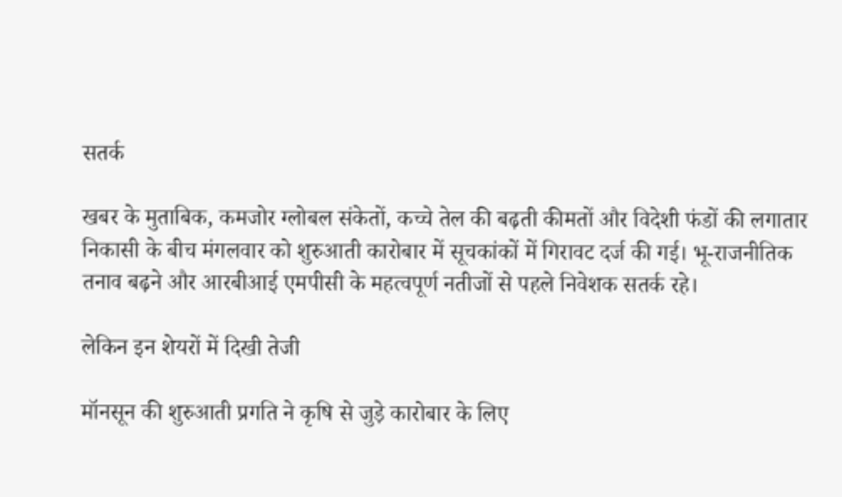सतर्क

खबर के मुताबिक, कमजोर ग्लोबल संकेतों, कच्चे तेल की बढ़ती कीमतों और विदेशी फंडों की लगातार निकासी के बीच मंगलवार को शुरुआती कारोबार में सूचकांकों में गिरावट दर्ज की गई। भू-राजनीतिक तनाव बढ़ने और आरबीआई एमपीसी के महत्वपूर्ण नतीजों से पहले निवेशक सतर्क रहे।

लेकिन इन शेयरों में दिखी तेजी

मॉनसून की शुरुआती प्रगति ने कृषि से जुड़े कारोबार के लिए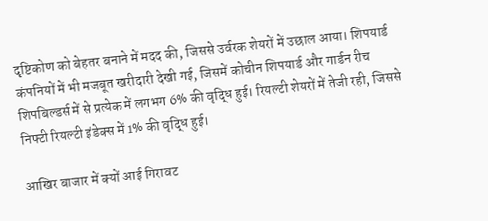दृष्टिकोण को बेहतर बनाने में मदद की, जिससे उर्वरक शेयरों में उछाल आया। शिपयार्ड कंपनियों में भी मजबूत खरीदारी देखी गई, जिसमें कोचीन शिपयार्ड और गार्डन रीच शिपबिल्डर्स में से प्रत्येक में लगभग 6% की वृद्धि हुई। रियल्टी शेयरों में तेजी रही, जिससे निफ्टी रियल्टी इंडेक्स में 1% की वृद्धि हुई।

आखिर बाजार में क्यों आई गिरावट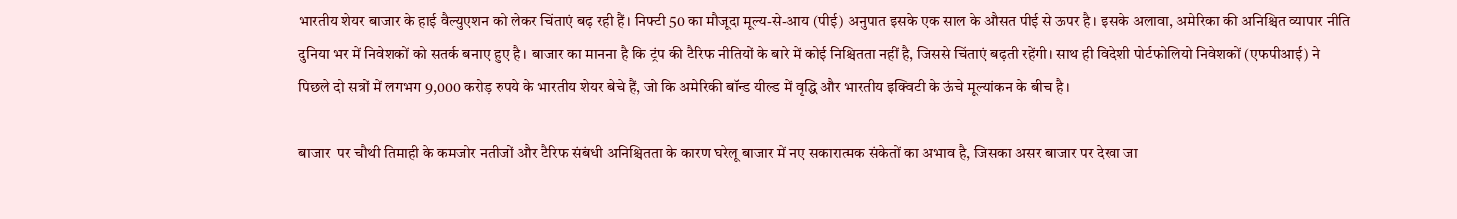भारतीय शेयर बाजार के हाई वैल्युएशन को लेकर चिंताएं बढ़ रही हैं। निफ्टी 50 का मौजूदा मूल्य-से-आय (पीई) अनुपात इसके एक साल के औसत पीई से ऊपर है। इसके अलावा, अमेरिका की अनिश्चित व्यापार नीति दुनिया भर में निवेशकों को सतर्क बनाए हुए है। बाजार का मानना है कि ट्रंप की टैरिफ नीतियों के बारे में कोई निश्चितता नहीं है, जिससे चिंताएं बढ़ती रहेंगी। साथ ही विदेशी पोर्टफोलियो निवेशकों (एफपीआई) ने पिछले दो सत्रों में लगभग 9,000 करोड़ रुपये के भारतीय शेयर बेचे हैं, जो कि अमेरिकी बॉन्ड यील्ड में वृद्धि और भारतीय इक्विटी के ऊंचे मूल्यांकन के बीच है।

बाजार  पर चौथी तिमाही के कमजोर नतीजों और टैरिफ संबंधी अनिश्चितता के कारण घरेलू बाजार में नए सकारात्मक संकेतों का अभाव है, जिसका असर बाजार पर देखा जा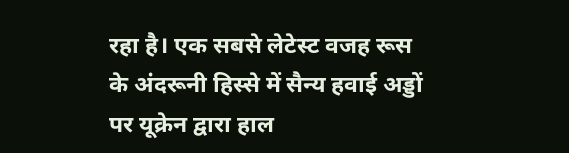रहा है। एक सबसे लेटेस्ट वजह रूस के अंदरूनी हिस्से में सैन्य हवाई अड्डों पर यूक्रेन द्वारा हाल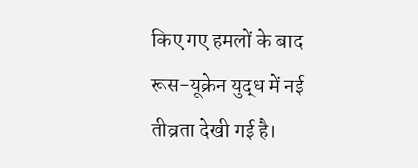किए गए हमलों के बाद रूस-यूक्रेन युद्ध में नई तीव्रता देखी गई है।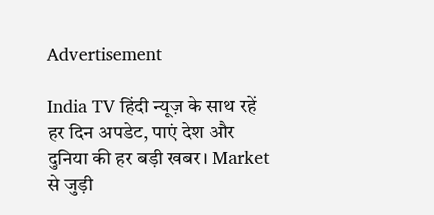Advertisement

India TV हिंदी न्यूज़ के साथ रहें हर दिन अपडेट, पाएं देश और दुनिया की हर बड़ी खबर। Market से जुड़ी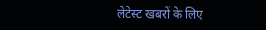लेटेस्ट खबरों के लिए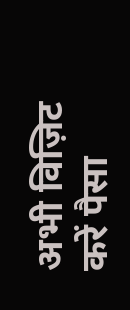अभी विज़िट करें पैसा